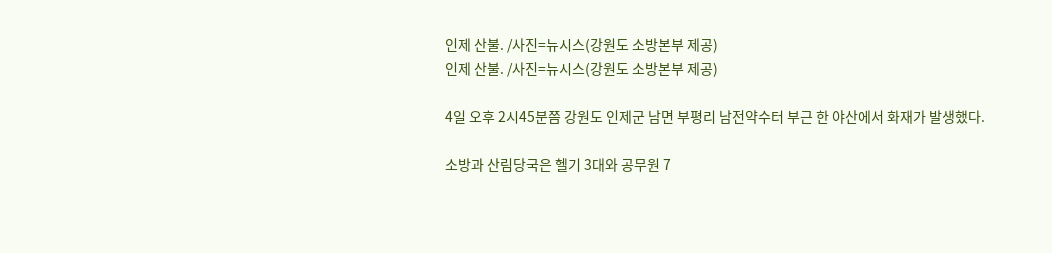인제 산불. /사진=뉴시스(강원도 소방본부 제공)
인제 산불. /사진=뉴시스(강원도 소방본부 제공)

4일 오후 2시45분쯤 강원도 인제군 남면 부평리 남전약수터 부근 한 야산에서 화재가 발생했다.

소방과 산림당국은 헬기 3대와 공무원 7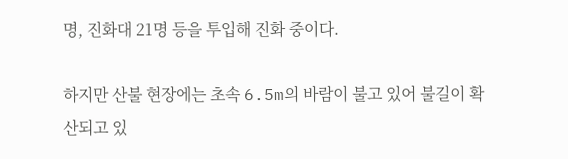명, 진화대 21명 등을 투입해 진화 중이다.

하지만 산불 현장에는 초속 6.5m의 바람이 불고 있어 불길이 확산되고 있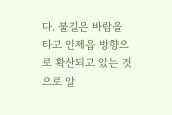다. 불길은 바람을 타고 인제읍 방향으로 확산되고 있는 것으로 알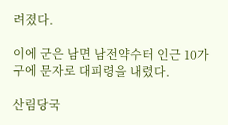려졌다.

이에 군은 남면 남전약수터 인근 10가구에 문자로 대피령을 내렸다.

산림당국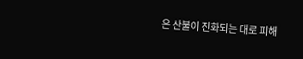은 산불이 진화되는 대로 피해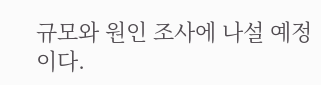규모와 원인 조사에 나설 예정이다.